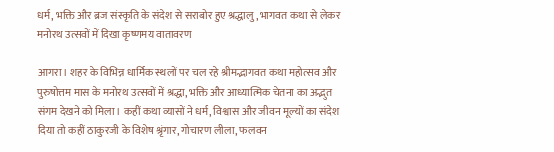धर्म, भक्ति और ब्रज संस्कृति के संदेश से सराबोर हुए श्रद्धालु, भागवत कथा से लेकर मनोरथ उत्सवों में दिखा कृष्णमय वातावरण

आगरा। शहर के विभिन्न धार्मिक स्थलों पर चल रहे श्रीमद्भागवत कथा महोत्सव और पुरुषोत्तम मास के मनोरथ उत्सवों में श्रद्धा, भक्ति और आध्यात्मिक चेतना का अद्भुत संगम देखने को मिला। कहीं कथा व्यासों ने धर्म, विश्वास और जीवन मूल्यों का संदेश दिया तो कहीं ठाकुरजी के विशेष श्रृंगार, गोचारण लीला, फलवन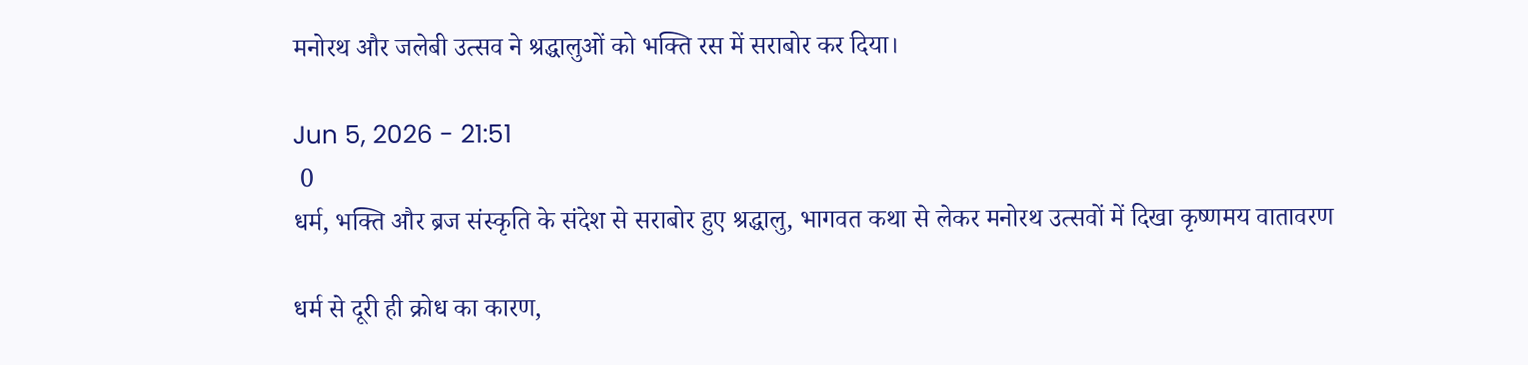मनोरथ और जलेबी उत्सव ने श्रद्धालुओं को भक्ति रस में सराबोर कर दिया।

Jun 5, 2026 - 21:51
 0
धर्म, भक्ति और ब्रज संस्कृति के संदेश से सराबोर हुए श्रद्धालु, भागवत कथा से लेकर मनोरथ उत्सवों में दिखा कृष्णमय वातावरण

धर्म से दूरी ही क्रोध का कारण,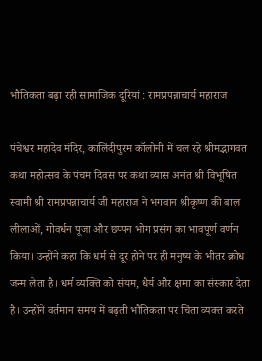भौतिकता बढ़ा रही सामाजिक दूरियां : रामप्रपन्नाचार्य महाराज

पंचेश्वर महादेव मंदिर, कालिंदीपुरम कॉलोनी में चल रहे श्रीमद्भागवत कथा महोत्सव के पंचम दिवस पर कथा व्यास अनंत श्री विभूषित स्वामी श्री रामप्रपन्नाचार्य जी महाराज ने भगवान श्रीकृष्ण की बाल लीलाओं, गोवर्धन पूजा और छप्पन भोग प्रसंग का भावपूर्ण वर्णन किया। उन्होंने कहा कि धर्म से दूर होने पर ही मनुष्य के भीतर क्रोध जन्म लेता है। धर्म व्यक्ति को संयम, धैर्य और क्षमा का संस्कार देता है। उन्होंने वर्तमान समय में बढ़ती भौतिकता पर चिंता व्यक्त करते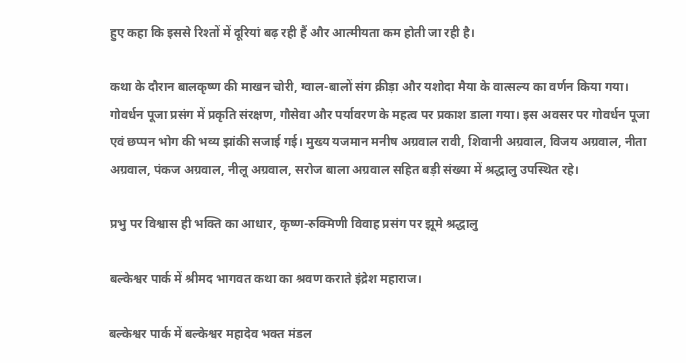हुए कहा कि इससे रिश्तों में दूरियां बढ़ रही हैं और आत्मीयता कम होती जा रही है।

कथा के दौरान बालकृष्ण की माखन चोरी, ग्वाल-बालों संग क्रीड़ा और यशोदा मैया के वात्सल्य का वर्णन किया गया। गोवर्धन पूजा प्रसंग में प्रकृति संरक्षण, गौसेवा और पर्यावरण के महत्व पर प्रकाश डाला गया। इस अवसर पर गोवर्धन पूजा एवं छप्पन भोग की भव्य झांकी सजाई गई। मुख्य यजमान मनीष अग्रवाल रावी, शिवानी अग्रवाल, विजय अग्रवाल, नीता अग्रवाल, पंकज अग्रवाल, नीलू अग्रवाल, सरोज बाला अग्रवाल सहित बड़ी संख्या में श्रद्धालु उपस्थित रहे।

प्रभु पर विश्वास ही भक्ति का आधार, कृष्ण-रुक्मिणी विवाह प्रसंग पर झूमे श्रद्धालु

बल्केश्वर पार्क में श्रीमद भागवत कथा का श्रवण कराते इंद्रेश महाराज।

बल्केश्वर पार्क में बल्केश्वर महादेव भक्त मंडल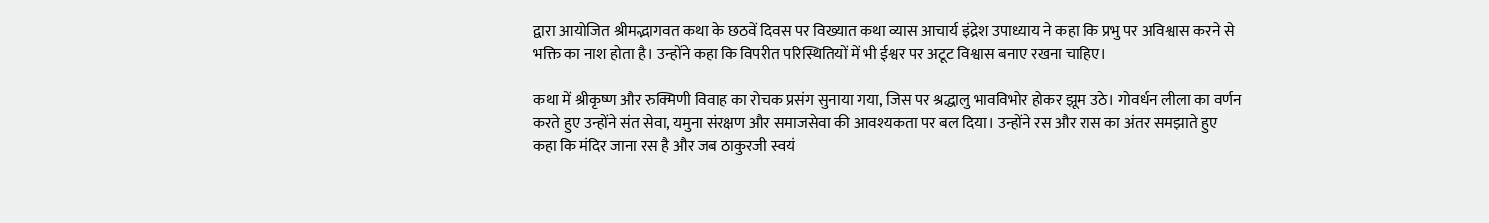द्वारा आयोजित श्रीमद्भागवत कथा के छठवें दिवस पर विख्यात कथा व्यास आचार्य इंद्रेश उपाध्याय ने कहा कि प्रभु पर अविश्वास करने से भक्ति का नाश होता है। उन्होंने कहा कि विपरीत परिस्थितियों में भी ईश्वर पर अटूट विश्वास बनाए रखना चाहिए।

कथा में श्रीकृष्ण और रुक्मिणी विवाह का रोचक प्रसंग सुनाया गया, जिस पर श्रद्धालु भावविभोर होकर झूम उठे। गोवर्धन लीला का वर्णन करते हुए उन्होंने संत सेवा, यमुना संरक्षण और समाजसेवा की आवश्यकता पर बल दिया। उन्होंने रस और रास का अंतर समझाते हुए कहा कि मंदिर जाना रस है और जब ठाकुरजी स्वयं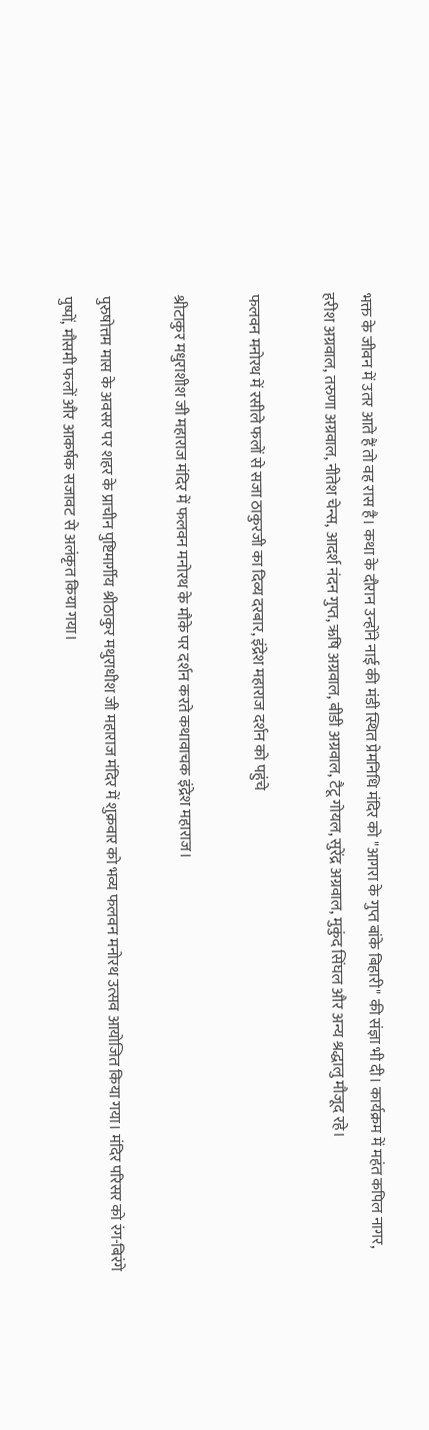भक्त के जीवन में उतर आते हैं तो वह रास है। कथा के दौरान उन्होंने नाई की मंडी स्थित प्रेमनिधि मंदिर को "आगरा के गुप्त बांके बिहारी" की संज्ञा भी दी। कार्यक्रम में महंत कपिल नागर, हरीश अग्रवाल, तरुणा अग्रवाल, नीतेश चेन्स, आदर्श नंदन गुप्त, ऋषि अग्रवाल, बीडी अग्रवाल, टैटू गोयल, सुरेंद्र अग्रवाल, मुकुंद सिंघल और अन्य श्रद्धालु मौजूद रहे।

फलवन मनोरथ में रसीले फलों से सजा ठाकुरजी का दिव्य दरबार, इंद्रेश महाराज दर्शन को पहुंचे

श्रीटाकुर मधुराशीश जी महाराज मंदिर में फलवन मनोरथ के मौके पर दर्शन करते कथावाचक इंद्रेश महाराज।

पुरुषोत्तम मास के अवसर पर शहर के प्राचीन पुष्टिमार्गीय श्रीठाकुर मथुराधीश जी महाराज मंदिर में शुक्रवार को भव्य फलवन मनोरथ उत्सव आयोजित किया गया। मंदिर परिसर को रंग-बिरंगे पुष्पों, मौसमी फलों और आकर्षक सजावट से अलंकृत किया गया।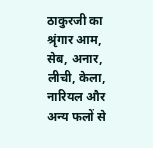ठाकुरजी का श्रृंगार आम, सेब, अनार, लीची, केला, नारियल और अन्य फलों से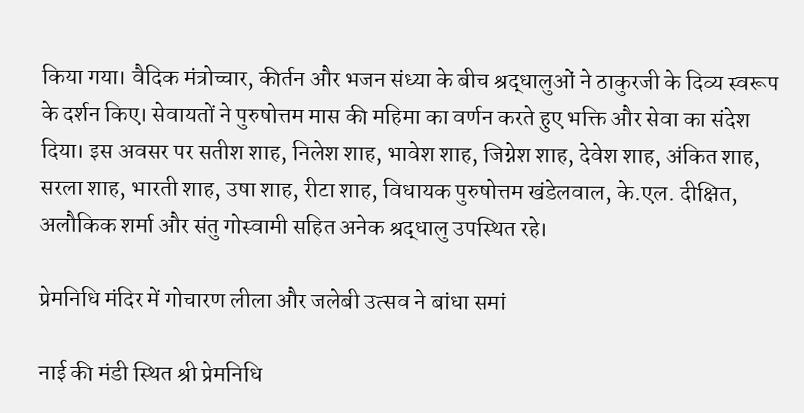किया गया। वैदिक मंत्रोच्चार, कीर्तन और भजन संध्या के बीच श्रद्धालुओं ने ठाकुरजी के दिव्य स्वरूप के दर्शन किए। सेवायतों ने पुरुषोत्तम मास की महिमा का वर्णन करते हुए भक्ति और सेवा का संदेश दिया। इस अवसर पर सतीश शाह, निलेश शाह, भावेश शाह, जिग्नेश शाह, देवेश शाह, अंकित शाह, सरला शाह, भारती शाह, उषा शाह, रीटा शाह, विधायक पुरुषोत्तम खंडेलवाल, के.एल. दीक्षित, अलौकिक शर्मा और संतु गोस्वामी सहित अनेक श्रद्धालु उपस्थित रहे।

प्रेमनिधि मंदिर में गोचारण लीला और जलेबी उत्सव ने बांधा समां

नाई की मंडी स्थित श्री प्रेमनिधि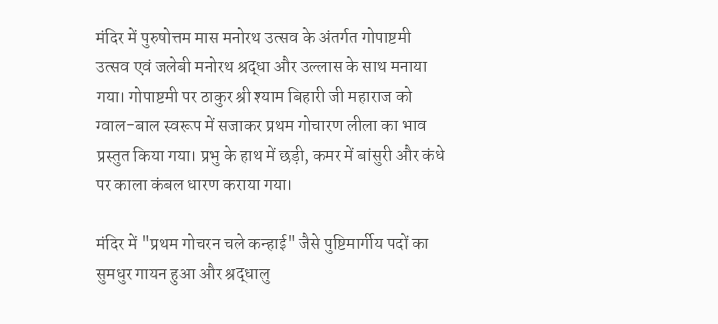मंदिर में पुरुषोत्तम मास मनोरथ उत्सव के अंतर्गत गोपाष्टमी उत्सव एवं जलेबी मनोरथ श्रद्धा और उल्लास के साथ मनाया गया। गोपाष्टमी पर ठाकुर श्री श्याम बिहारी जी महाराज को ग्वाल-बाल स्वरूप में सजाकर प्रथम गोचारण लीला का भाव प्रस्तुत किया गया। प्रभु के हाथ में छड़ी, कमर में बांसुरी और कंधे पर काला कंबल धारण कराया गया।

मंदिर में "प्रथम गोचरन चले कन्हाई" जैसे पुष्टिमार्गीय पदों का सुमधुर गायन हुआ और श्रद्धालु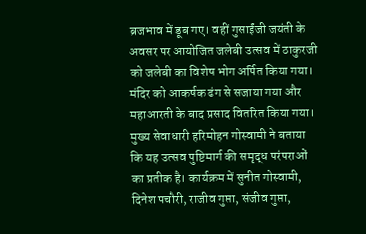ब्रजभाव में डूब गए। वहीं गुसाईंजी जयंती के अवसर पर आयोजित जलेबी उत्सव में ठाकुरजी को जलेबी का विशेष भोग अर्पित किया गया। मंदिर को आकर्षक ढंग से सजाया गया और महाआरती के बाद प्रसाद वितरित किया गया। मुख्य सेवाधारी हरिमोहन गोस्वामी ने बताया कि यह उत्सव पुष्टिमार्ग की समृद्ध परंपराओं का प्रतीक है। कार्यक्रम में सुनीत गोस्वामी, दिनेश पचौरी, राजीव गुप्ता, संजीव गुप्ता,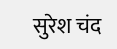सुरेश चंद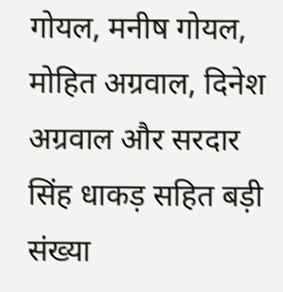गोयल, मनीष गोयल, मोहित अग्रवाल, दिनेश अग्रवाल और सरदार सिंह धाकड़ सहित बड़ी संख्या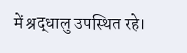में श्रद्धालु उपस्थित रहे।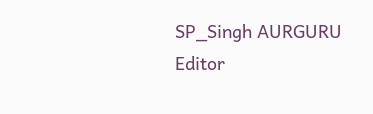SP_Singh AURGURU Editor